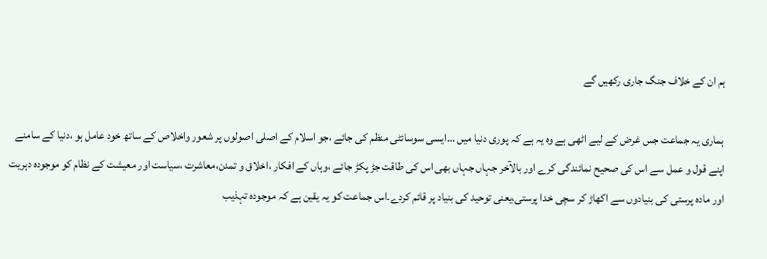ہم ان کے خلاف جنگ جاری رکھیں گے

ہماری یہ جماعت جس غرض کے لیے اٹھی ہے وہ یہ ہے کہ پوری دنیا میں …ایسی سوسائٹی منظم کی جائے ،جو اسلام کے اصلی اصولوں پر شعور واخلاص کے ساتھ خود عامل ہو ،دنیا کے سامنے اپنے قول و عمل سے اس کی صحیح نمائندگی کرے اور بالآخر جہاں جہاں بھی اس کی طاقت جڑ پکڑ جائے ،وہاں کے افکار ،اخلاق و تمدن،معاشرت ،سیاست اور معیشت کے نظام کو موجودہ دہریت اور مادہ پرستی کی بنیادوں سے اکھاڑ کر سچی خدا پرستی،یعنی توحید کی بنیاد پر قائم کردے۔اس جماعت کو یہ یقین ہے کہ موجودہ تہذیب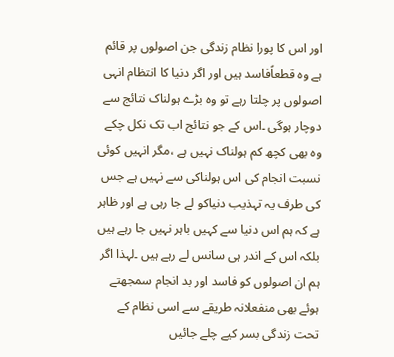اور اس کا پورا نظام زندگی جن اصولوں پر قائم ہے وہ قطعاًفاسد ہیں اور اگر دنیا کا انتظام انہی اصولوں پر چلتا رہے تو وہ بڑے ہولناک نتائج سے دوچار ہوگی ۔اس کے جو نتائج اب تک نکل چکے وہ بھی کچھ کم ہولناک نہیں ہے ،مگر انہیں کوئی نسبت انجام کی اس ہولناکی سے نہیں ہے جس کی طرف یہ تہذیب دنیاکو لے جا رہی ہے اور ظاہر ہے کہ ہم اس دنیا سے کہیں باہر نہیں جا رہے ہیں بلکہ اس کے اندر ہی سانس لے رہے ہیں ۔لہذا اگر ہم ان اصولوں کو فاسد اور بد انجام سمجھتے ہوئے بھی منفعلانہ طریقے سے اسی نظام کے تحت زندگی بسر کیے چلے جائیں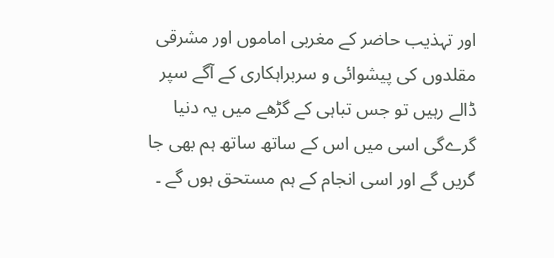اور تہذیب حاضر کے مغربی اماموں اور مشرقی مقلدوں کی پیشوائی و سربراہکاری کے آگے سپر ڈالے رہیں تو جس تباہی کے گڑھے میں یہ دنیا گرےگی اسی میں اس کے ساتھ ساتھ ہم بھی جا گریں گے اور اسی انجام کے ہم مستحق ہوں گے ۔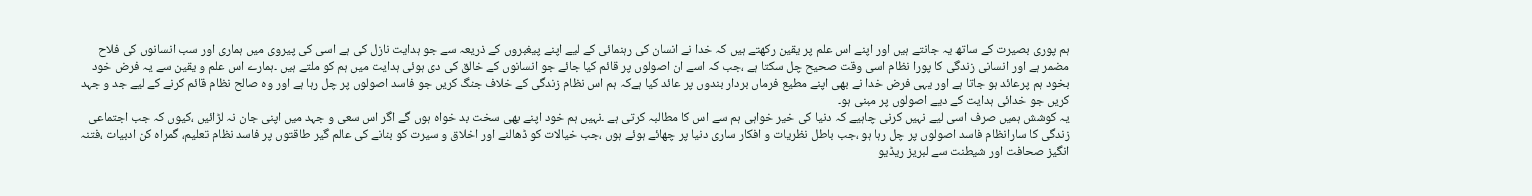ہم پوری بصیرت کے ساتھ یہ جانتے ہیں اور اپنے اس علم پر یقین رکھتے ہیں کہ خدا نے انسان کی رہنمائی کے لیے اپنے پیغبروں کے ذریعہ سے جو ہدایت نازل کی ہے اسی کی پیروی میں ہماری اور سب انسانوں کی فلاح مضمر ہے اور انسانی زندگی کا پورا نظام اسی وقت صحیح چل سکتا ہے ،جب کہ اسے ان اصولوں پر قائم کیا جائے جو انسانوں کے خالق کی دی ہوئی ہدایت میں ہم کو ملتے ہیں ۔ہمارے اس علم و یقین سے یہ فرض خود بخود ہم پرعائد ہو جاتا ہے اور یہی فرض خدا نے بھی اپنے مطیع فرماں بردار بندوں پر عائد کیا ہےکہ ہم اس نظام زندگی کے خلاف جنگ کریں جو فاسد اصولوں پر چل رہا ہے اور وہ صالح نظام قائم کرنے کے لیے جد و جہد کریں جو خدائی ہدایت کے دیے اصولوں پر مبنی ہو۔
یہ کوشش ہمیں صرف اسی لیے نہیں کرنی چاہیے کہ دنیا کی خیر خواہی ہم سے اس کا مطالبہ کرتی ہے ۔نہیں ہم خود اپنے بھی سخت بد خواہ ہوں گے اگر اس سعی و جہد میں اپنی جان نہ لڑائیں ،کیوں کہ جب اجتماعی زندگی کا سارانظام فاسد اصولوں پر چل رہا ہو ،جب باطل نظریات و افکار ساری دنیا پر چھائے ہوئے ہوں ،جب خیالات کو ڈھالنے اور اخلاق و سیرت کو بنانے کی عالم گیر طاقتوں پر فاسد نظام تعلیم، گمراہ کن ادبیات ،فتنہ انگیز صحافت اور شیطنت سے لبریز ریڈیو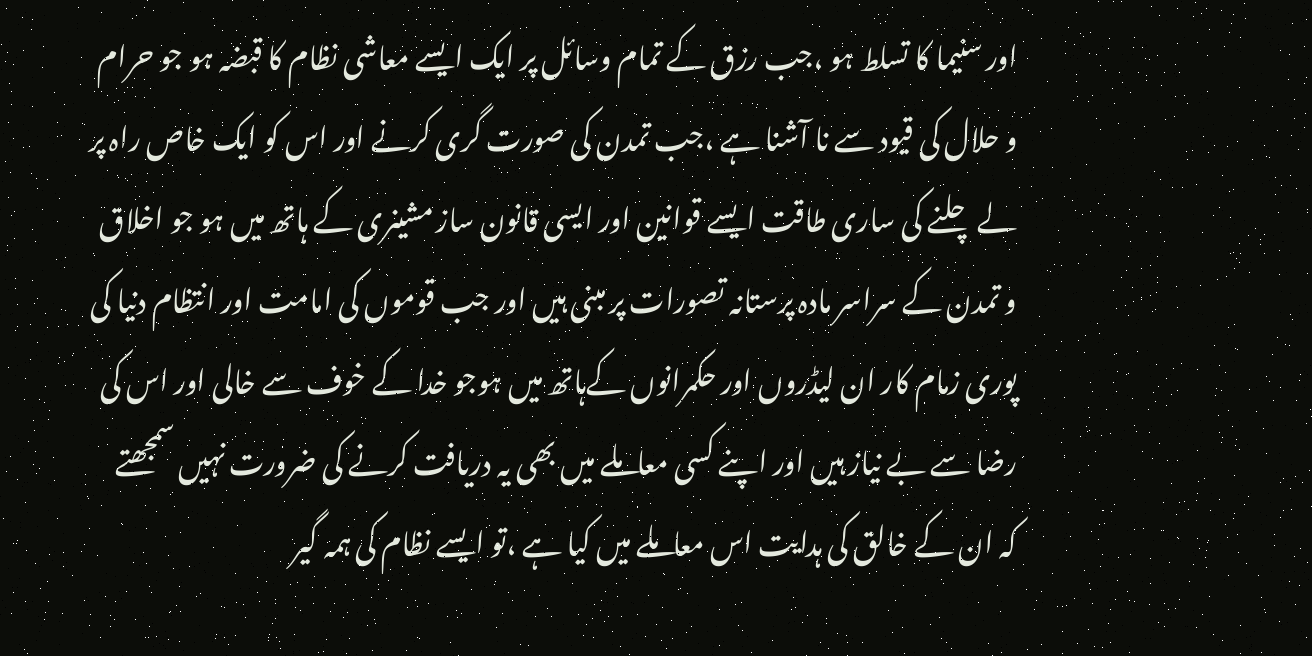اور سنیما کا تسلط ہو ،جب رزق کے تمام وسائل پر ایک ایسے معاشی نظام کا قبضہ ہو جو حرام و حلال کی قیود سے نا آشنا ہے ،جب تمدن کی صورت گری کرنے اور اس کو ایک خاص راہ پر لے چلنے کی ساری طاقت ایسے قوانین اور ایسی قانون ساز مشینری کے ہاتھ میں ہو جو اخلاق و تمدن کے سراسر مادہ پرستانہ تصورات پر مبنی ہیں اور جب قوموں کی امامت اور انتظام دنیا کی پوری زمام کار ان لیڈروں اور حکمرانوں کےہاتھ میں ہوجو خدا کے خوف سے خالی اور اس کی رضا سے بے نیاز ہیں اور اپنے کسی معاملے میں بھی یہ دریافت کرنے کی ضرورت نہیں سمجھتے کہ ان کے خالق کی ہدایت اس معاملے میں کیا ہے ،تو ایسے نظام کی ہمہ گیر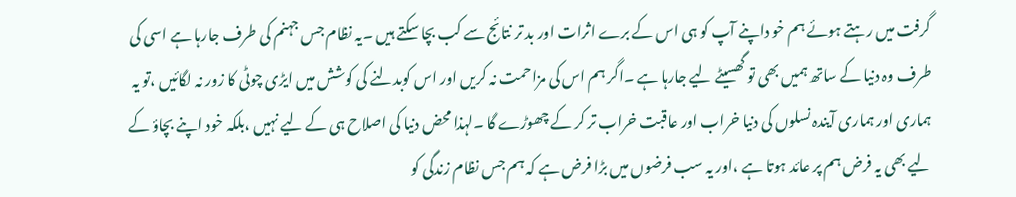گرفت میں رہتے ہوئے ہم خو داپنے آپ کو ہی اس کے برے اثرات اور بد تر نتائج سے کب بچا سکتے ہیں ۔یہ نظام جس جہنم کی طرف جارہا ہے اسی کی طرف وہ دنیا کے ساتھ ہمیں بھی تو گھسیٹے لیے جارہا ہے ۔اگر ہم اس کی مزاحمت نہ کریں اور اس کوبدلنے کی کوشش میں ایڑی چوٹی کا زور نہ لگائیں ،تو یہ ہماری اور ہماری آیندہ نسلوں کی دنیا خراب اور عاقبت خراب تر کر کے چھوڑے گا ۔لہذا محض دنیا کی اصلاح ہی کے لیے نہیں ،بلکہ خود اپنے بچاؤ کے لیے بھی یہ فرض ہم پر عائد ہوتا ہے ،اور یہ سب فرضوں میں بڑا فرض ہے کہ ہم جس نظام زندگی کو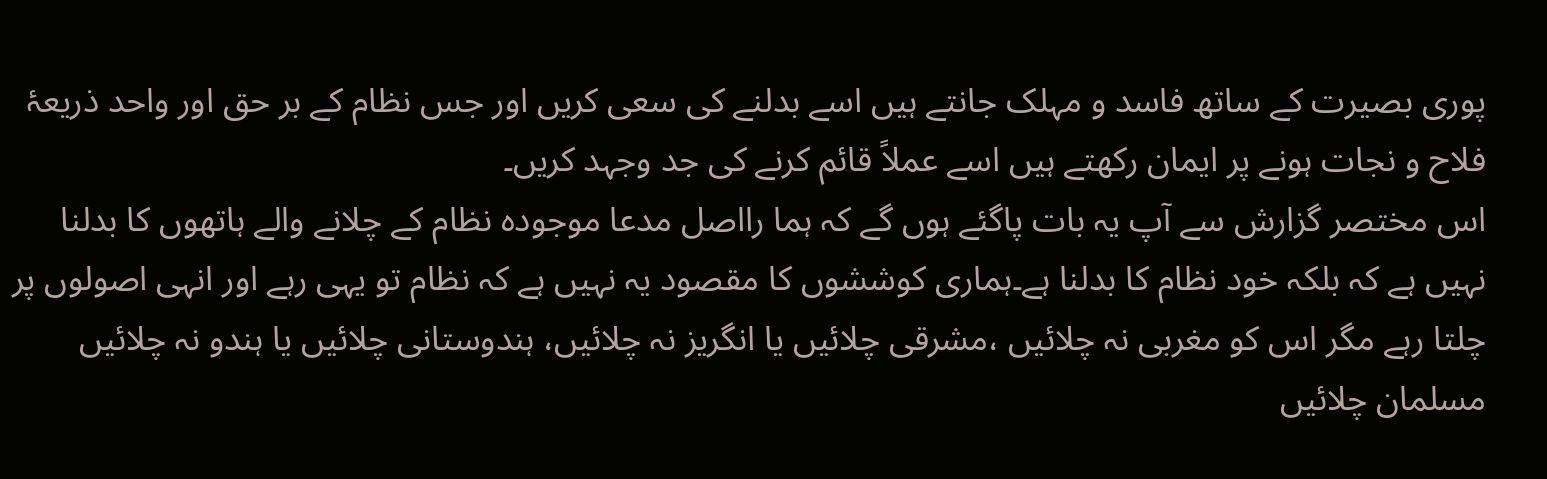پوری بصیرت کے ساتھ فاسد و مہلک جانتے ہیں اسے بدلنے کی سعی کریں اور جس نظام کے بر حق اور واحد ذریعۂ فلاح و نجات ہونے پر ایمان رکھتے ہیں اسے عملاً قائم کرنے کی جد وجہد کریں۔
اس مختصر گزارش سے آپ یہ بات پاگئے ہوں گے کہ ہما رااصل مدعا موجودہ نظام کے چلانے والے ہاتھوں کا بدلنا نہیں ہے کہ بلکہ خود نظام کا بدلنا ہے۔ہماری کوششوں کا مقصود یہ نہیں ہے کہ نظام تو یہی رہے اور انہی اصولوں پر چلتا رہے مگر اس کو مغربی نہ چلائیں ،مشرقی چلائیں یا انگریز نہ چلائیں، ہندوستانی چلائیں یا ہندو نہ چلائیں مسلمان چلائیں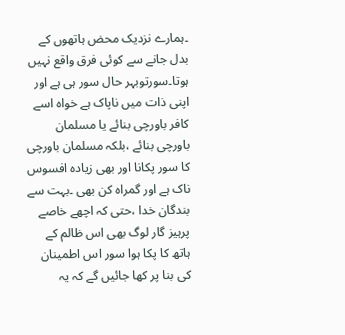۔ہمارے نزدیک محض ہاتھوں کے بدل جانے سے کوئی فرق واقع نہیں ہوتا۔سورتوبہر حال سور ہی ہے اور اپنی ذات میں ناپاک ہے خواہ اسے کافر باورچی بنائے یا مسلمان باورچی بنائے ،بلکہ مسلمان باورچی کا سور پکانا اور بھی زیادہ افسوس ناک ہے اور گمراہ کن بھی ۔بہت سے بندگان خدا ،حتی کہ اچھے خاصے پرہیز گار لوگ بھی اس ظالم کے ہاتھ کا پکا ہوا سور اس اطمینان کی بنا پر کھا جائیں گے کہ یہ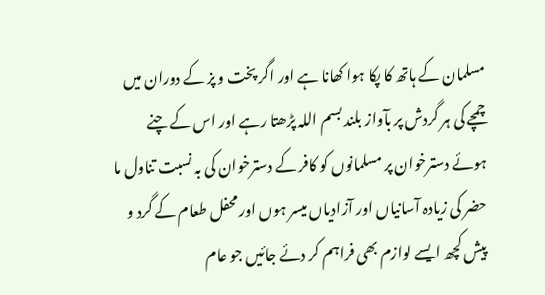مسلمان کے ہاتھ کا پکا ہوا کھانا ہے اور اگر پخت و پز کے دوران میں چمچے کی ہر گردش پر بآواز بلند بسم اللہ پڑھتا رہے اور اس کے چنے ہوئے دسترخوان پر مسلمانوں کو کافر کے دسترخوان کی بہ نسبت تناول ما حضر کی زیادہ آسانیاں اور آزادیاں میسر ہوں اور محفل طعام کے گرد و پیش کچھ ایسے لوازم بھی فراہم کر دئے جائیں جو عام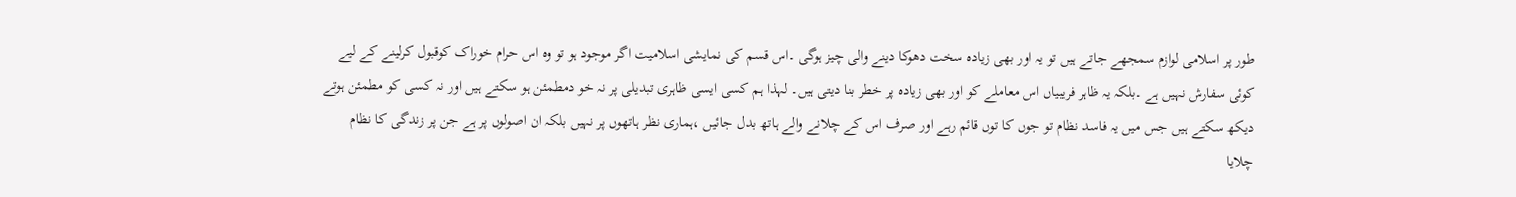طور پر اسلامی لوازم سمجھے جاتے ہیں تو یہ اور بھی زیادہ سخت دھوکا دینے والی چیز ہوگی ۔اس قسم کی نمایشی اسلامیت اگر موجود ہو تو وہ اس حرام خوراک کوقبول کرلینے کے لیے کوئی سفارش نہیں ہے ۔بلکہ یہ ظاہر فریبیاں اس معاملے کو اور بھی زیادہ پر خطر بنا دیتی ہیں۔ لہذا ہم کسی ایسی ظاہری تبدیلی پر نہ خو دمطمئن ہو سکتے ہیں اور نہ کسی کو مطمئن ہوتے دیکھ سکتے ہیں جس میں یہ فاسد نظام تو جوں کا توں قائم رہے اور صرف اس کے چلانے والے ہاتھ بدل جائیں ،ہماری نظر ہاتھوں پر نہیں بلکہ ان اصولوں پر ہے جن پر زندگی کا نظام چلایا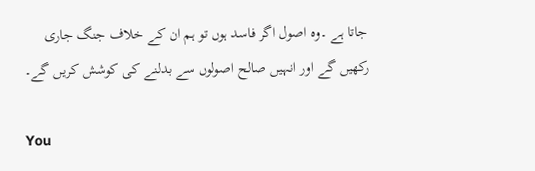جاتا ہے ۔وہ اصول اگر فاسد ہوں تو ہم ان کے خلاف جنگ جاری رکھیں گے اور انہیں صالح اصولوں سے بدلنے کی کوشش کریں گے۔

You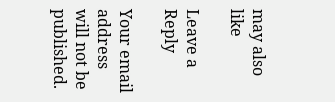may also like

Leave a Reply

Your email address will not be published.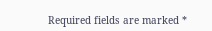Required fields are marked *